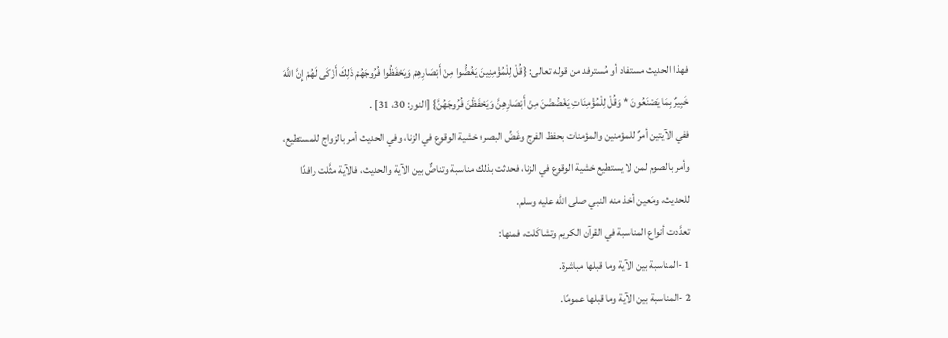فهذا الحديث مستفاد أو مُسترفد من قوله تعالى: {قُلْ لِلْمُؤْمِنِينَ يَغُضُّوا مِنْ أَبْصَارِهِمْ وَيَحْفَظُوا فُرُوجَهُمْ ذَلِكَ أَزْكَى لَهُمْ إِنَّ اللَّهَ خَبِيرٌ بِمَا يَصْنَعُونَ * وَقُلْ لِلْمُؤْمِنَاتِ يَغْضُضْنَ مِنْ أَبْصَارِهِنَّ وَيَحْفَظْنَ فُرُوجَهُنَّ} [النور: 30، 31] .
ففي الآيتين أمرٌ للمؤمنين والمؤمنات بحفظ الفرج وغَضِّ البصر؛ خشية الوقوع في الزنا، وفي الحديث أمر بالزواج للمستطيع، وأمر بالصوم لمن لا يستطيع خشية الوقوع في الزنا، فحدثت بذلك مناسبة وتناصٌّ بين الآية والحديث، فالآية مثَّلت رافدًا للحديث، ومَعين أخذ منه النبي صلى الله عليه وسلم.
تعدَّدت أنواع المناسبة في القرآن الكريم وتشاكَلت، فمنها:
1 -المناسبة بين الآية وما قبلها مباشرة.
2 -المناسبة بين الآية وما قبلها عمومًا.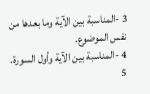3 -المناسبة بين الآية وما بعدها من نفس الموضوع.
4 -المناسبة بين الآية وأول السورة.
5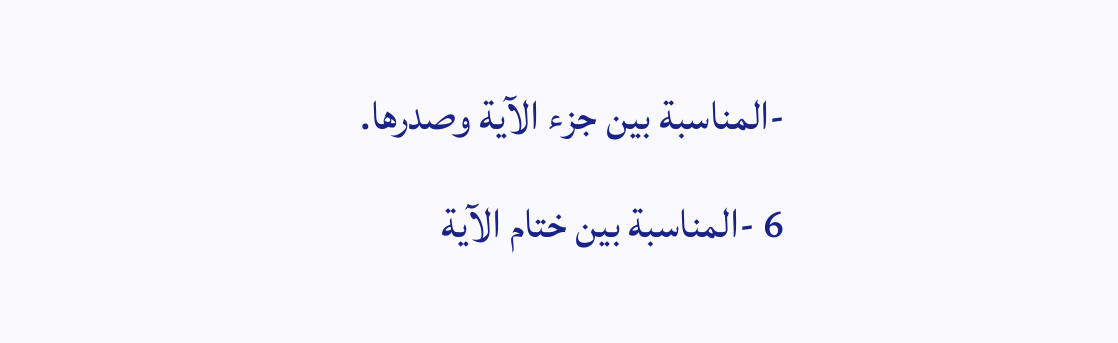-المناسبة بين جزء الآية وصدرها.
6 -المناسبة بين ختام الآية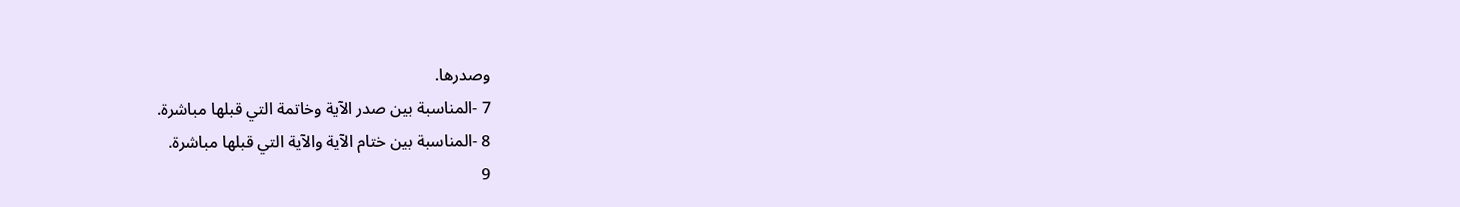وصدرها.
7 -المناسبة بين صدر الآية وخاتمة التي قبلها مباشرة.
8 -المناسبة بين ختام الآية والآية التي قبلها مباشرة.
9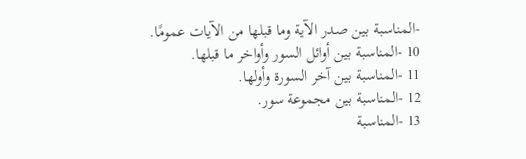-المناسبة بين صدر الآية وما قبلها من الآيات عمومًا.
10 -المناسبة بين أوائل السور وأواخر ما قبلها.
11 -المناسبة بين آخر السورة وأولها.
12 -المناسبة بين مجموعة سور.
13 -المناسبة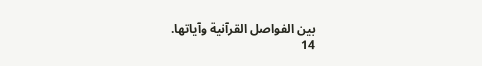بين الفواصل القرآنية وآياتها.
14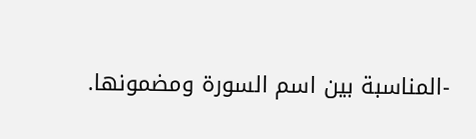-المناسبة بين اسم السورة ومضمونها.